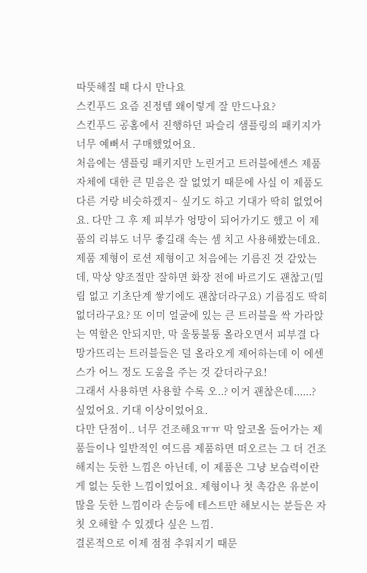따뜻해질 때 다시 만나요
스킨푸드 요즘 진정템 왜이렇게 잘 만드나요?
스킨푸드 공홈에서 진행하던 파슬리 샘플링의 패키지가 너무 예뻐서 구매했었어요.
처음에는 샘플링 패키지만 노린거고 트러블에센스 제품 자체에 대한 큰 믿음은 잘 없었기 때문에 사실 이 제품도 다른 거랑 비슷하겠지~ 싶기도 하고 기대가 딱히 없었어요. 다만 그 후 제 피부가 엉망이 되어가기도 했고 이 제품의 리뷰도 너무 좋길래 속는 셈 치고 사용해봤는데요.
제품 제형이 로션 제형이고 처음에는 기름진 것 같았는데, 막상 양조절만 잘하면 화장 전에 바르기도 괜찮고(밀림 없고 기초단계 쌓기에도 괜찮더라구요) 기름짐도 딱히 없더라구요? 또 이미 얼굴에 있는 큰 트러블을 싹 가라앉는 역할은 안되지만, 막 울퉁불퉁 올라오면서 피부결 다 망가뜨리는 트러블들은 덜 올라오게 제어하는데 이 에센스가 어느 정도 도움을 주는 것 같더라구요!
그래서 사용하면 사용할 수록 오..? 이거 괜찮은데......? 싶었어요. 기대 이상이었어요.
다만 단점이.. 너무 건조해요ㅠㅠ 막 알코올 들어가는 제품들이나 일반적인 여드름 제품하면 떠오르는 그 더 건조해지는 듯한 느낌은 아닌데, 이 제품은 그냥 보습력이란게 없는 듯한 느낌이었어요. 제형이나 첫 촉감은 유분이 많을 듯한 느낌이라 손등에 테스트만 해보시는 분들은 자칫 오해할 수 있겠다 싶은 느낌.
결론적으로 이제 점점 추워지기 때문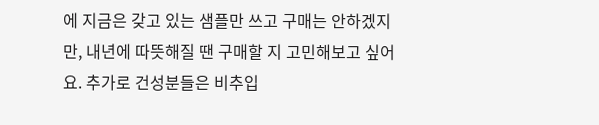에 지금은 갖고 있는 샘플만 쓰고 구매는 안하겠지만, 내년에 따뜻해질 땐 구매할 지 고민해보고 싶어요. 추가로 건성분들은 비추입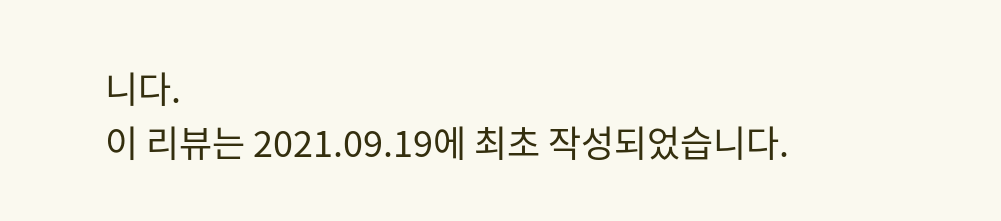니다.
이 리뷰는 2021.09.19에 최초 작성되었습니다.